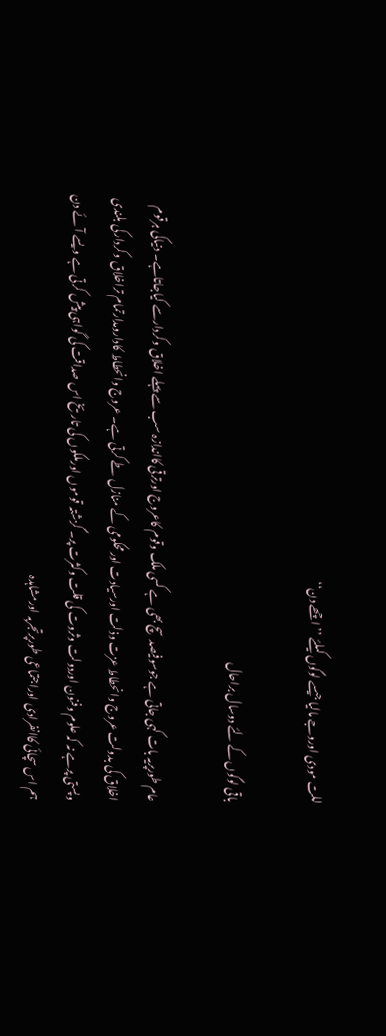للت مودی اوروجے مالیا جیسے لوگوں کیلئے ’’اچھے دن‘‘

باقی لوگوں کے لئے دوسال براحال

عام طورپریہ بات کہی جاتی ہے جوسوفیصدسچ بھی ہے کسی ملک وقوم کاعروج اورترقی کااندازہ سب سے پہلے اخلاق وکردارسے کیاجاتاہے۔ دنیاکی ہرقوم اخلاق کی بدولت عروج وانحطاط عزت وذلت اورسیادت اورمحکومی کے منازل طے کرتی ہے۔ عروج وانحطاط کادارومدارتمام تراخلاق وکردارکی بلندی وپستی پرہے نہ کہ علوم وفنون اوردولت وثروت کی قلت وکثرت پر۔ گزشتہ قوموں اورملکوں کی تاریخ اس صداقت کی گواہی پیش کرتی ہے ویسے آئے دن ہم اس سچائی کاانفرادی اوراجتماعی طورپرتجربہ اورمشاہدہ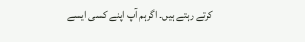کرتے رہتے ہیں۔ اگرہم آپ اپنے کسی ایسے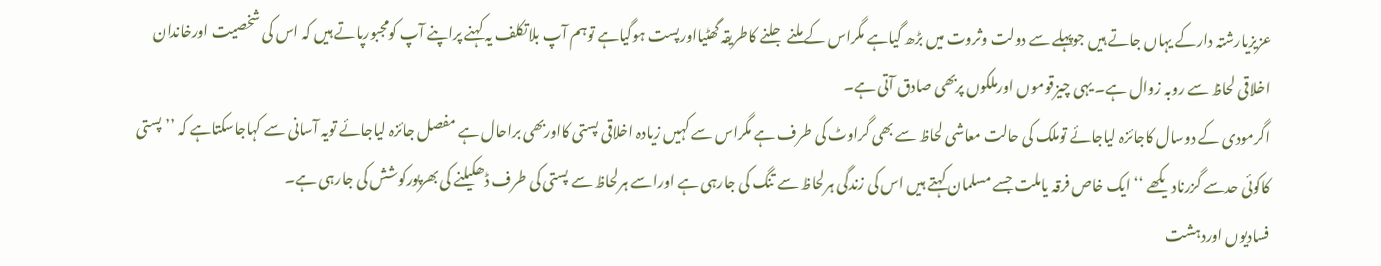عزیزیارشتہ دارکے یہاں جاتے ہیں جوپہلے سے دولت وثروت میں بڑھ گیاہے مگراس کے ملنے جلنے کاطریقہ گھٹیااورپست ہوگیاہے توہم آپ بلاتکلف یہ کہنے پراپنے آپ کومجبورپاتے ہیں کہ اس کی شخصیت اورخاندان اخلاقی لحاظ سے روبہ زوال ہے۔ یہی چیزقوموں اورملکوں پربھی صادق آتی ہے۔
اگرمودی کے دوسال کاجائزہ لیاجائے توملک کی حالت معاشی لحاظ سے بھی گراوٹ کی طرف ہے مگراس سے کہیں زیادہ اخلاقی پستی کااوربھی براحال ہے مفصل جائزہ لیاجائے تویہ آسانی سے کہاجاسکتاہے کہ ’’پستی کاکوئی حدسے گزرنادیکھے ‘‘ ایک خاص فرقہ یاملت جسے مسلمان کہتے ہیں اس کی زندگی ہرلحاظ سے تنگ کی جارہی ہے اوراسے ہرلحاظ سے پستی کی طرف ڈھکیلنے کی بھرپورکوشش کی جارہی ہے۔
فسادیوں اوردہشت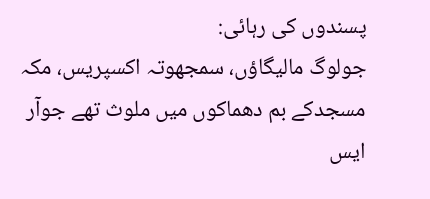پسندوں کی رہائی:
جولوگ مالیگاؤں، سمجھوتہ اکسپریس، مکہ مسجدکے بم دھماکوں میں ملوث تھے جوآر ایس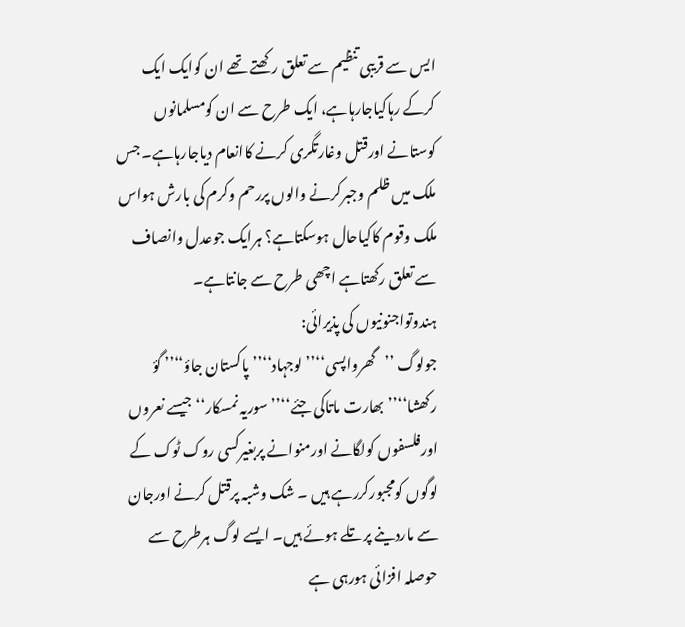ایس سے قریبی تنظیم سے تعلق رکھتے تھے ان کوایک ایک کرکے رہاکیاجارہاہے، ایک طرح سے ان کومسلمانوں کوستانے اورقتل وغارتگری کرنے کاانعام دیاجارہاہے۔ جس ملک میں ظلم وجبرکرنے والوں پررحم وکرم کی بارش ہواس ملک وقوم کاکیاحال ہوسکتاہے؟ ہرایک جوعدل وانصاف سے تعلق رکھتاہے اچھی طرح سے جانتاہے۔
ہندوتواجنونیوں کی پذیرائی:
جولوگ ’’گھرواپسی‘‘’’ لوجہاد‘‘’’ پاکستان جاؤ‘‘’’ گؤ رکھشا‘‘’’ بھارت ماتاکی جئے‘‘’’ سوریہ نمسکار‘‘جیسے نعروں اورفلسفوں کولگانے اورمنوانے پربغیرکسی روک ٹوک کے لوگوں کومجبورکررہے ہیں ۔ شک وشبہ پرقتل کرنے اورجان سے ماردینے پرتلے ہوئے ہیں۔ ایسے لوگ ہرطرح سے حوصلہ افزائی ہورہی ہے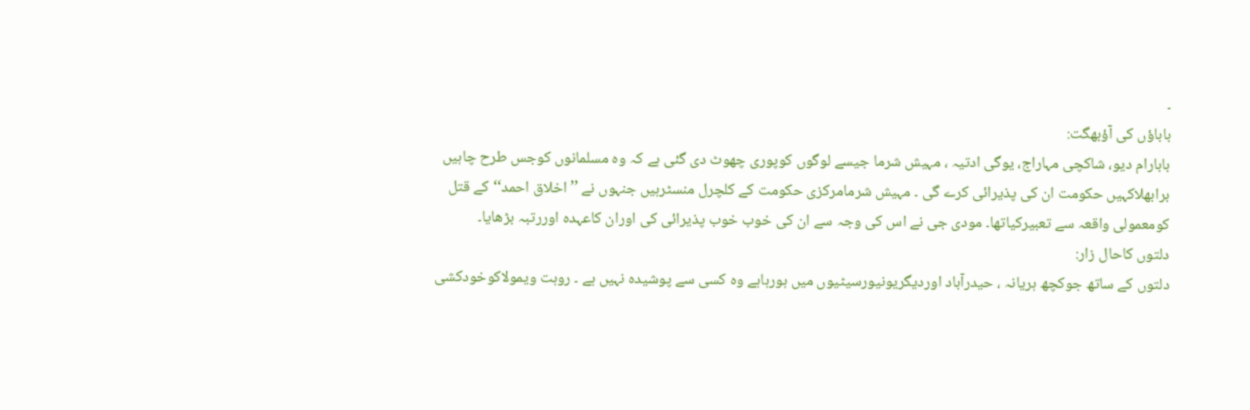۔
باباؤں کی آؤبھگت:
بابارام دیو، شاکچی مہاراج، یوگی ادتیہ ، مہیش شرما جیسے لوگوں کوپوری چھوٹ دی گئی ہے کہ وہ مسلمانوں کوجس طرح چاہیں برابھلاکہیں حکومت ان کی پذیرائی کرے گی ۔ مہیش شرمامرکزی حکومت کے کلچرل منسٹرہیں جنہوں نے ’’اخلاق احمد‘‘کے قتل کومعمولی واقعہ سے تعبیرکیاتھا۔ مودی جی نے اس کی وجہ سے ان کی خوب خوب پذیرائی کی اوران کاعہدہ اوررتبہ بڑھایا۔
دلتوں کاحال زار:
دلتوں کے ساتھ جوکچھ ہریانہ ، حیدرآباد اوردیگریونیورسیٹیوں میں ہورہاہے وہ کسی سے پوشیدہ نہیں ہے ۔ روہت ویمولاکوخودکشی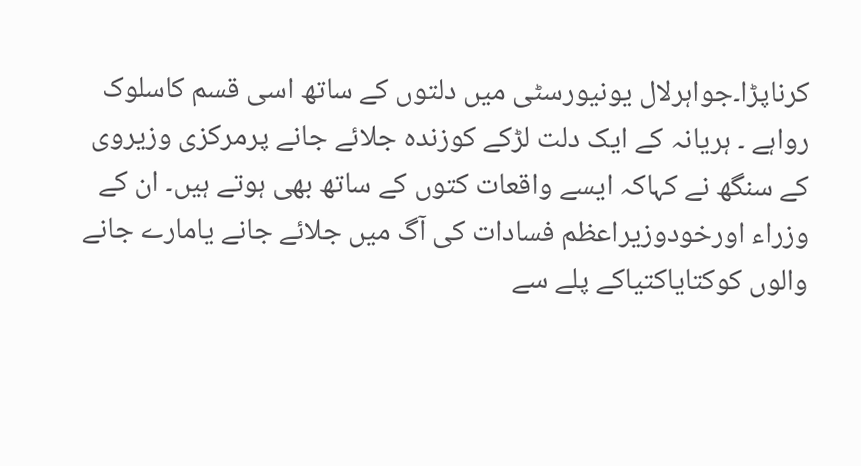کرناپڑا۔جواہرلال یونیورسٹی میں دلتوں کے ساتھ اسی قسم کاسلوک رواہے ۔ ہریانہ کے ایک دلت لڑکے کوزندہ جلائے جانے پرمرکزی وزیروی کے سنگھ نے کہاکہ ایسے واقعات کتوں کے ساتھ بھی ہوتے ہیں۔ ان کے وزراء اورخودوزیراعظم فسادات کی آگ میں جلائے جانے یامارے جانے والوں کوکتایاکتیاکے پلے سے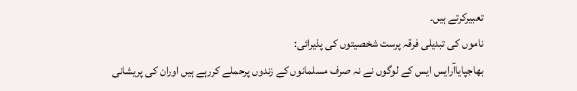تعبیرکرتے ہیں۔
ناموں کی تبدیلی فرقہ پرست شخصیتوں کی پذیرائی:
بھاجپایاآرایس ایس کے لوگوں نے نہ صرف مسلمانوں کے زندوں پرحملے کررہے ہیں اوران کی پریشانی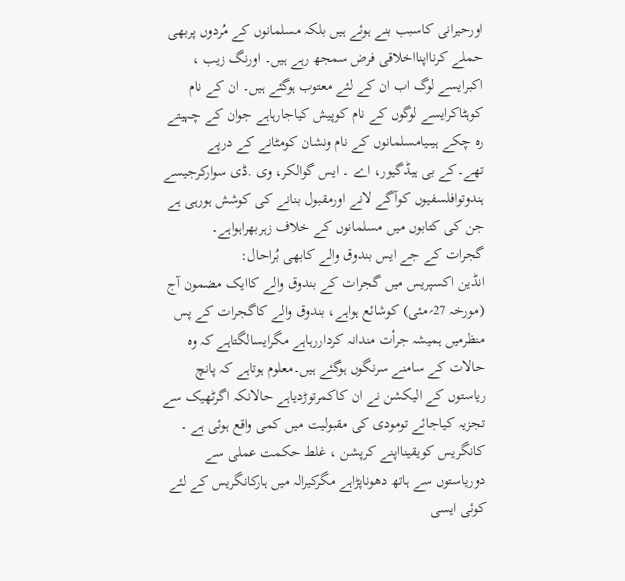اورحیرانی کاسبب بنے ہوئے ہیں بلکہ مسلمانوں کے مُردوں پربھی حملے کرنااپنااخلاقی فرض سمجھ رہے ہیں۔ اورنگ زیب ، اکبرایسے لوگ اب ان کے لئے معتوب ہوگئے ہیں۔ ان کے نام کوہٹاکرایسے لوگوں کے نام کوپیش کیاجارہاہے جوان کے چہیتے رہ چکے ہیںیامسلمانوں کے نام ونشان کومٹانے کے درپے تھے۔کے بی ہیڈگیور، اے ۔ ایس گوالکر، وی .ڈی سوارکرجیسے ہندوتوافلسفیوں کوآگے لانے اورمقبول بنانے کی کوشش ہورہی ہے جن کی کتابوں میں مسلمانوں کے خلاف زہربھراہواہے۔
گجرات کے جے ایس بندوق والے کابھی بُراحال:
انڈین اکسپریس میں گجرات کے بندوق والے کاایک مضمون آج (مورخہ 27؍مئی) کوشائع ہواہے، بندوق والے کاگجرات کے پس منظرمیں ہمیشہ جرأت مندانہ کرداررہاہے مگرایسالگتاہے کہ وہ حالات کے سامنے سرنگوں ہوگئے ہیں۔معلوم ہوتاہے کہ پانچ ریاستوں کے الیکشن نے ان کاکمرتوڑدیاہے حالانکہ اگرٹھیک سے تجزیہ کیاجائے تومودی کی مقبولیت میں کمی واقع ہوئی ہے ۔ کانگریس کویقینااپنے کرپشن ، غلط حکمت عملی سے دوریاستوں سے ہاتھ دھوناپڑاہے مگرکیرالہ میں ہارکانگریس کے لئے کوئی ایسی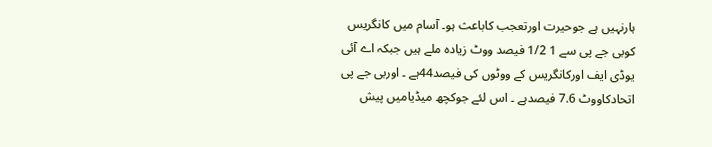ہارنہیں ہے جوحیرت اورتعجب کاباعث ہو۔ آسام میں کانگریس کوبی جے پی سے 1 1/2 فیصد ووٹ زیادہ ملے ہیں جبکہ اے آئی یوڈی ایف اورکانگریس کے ووٹوں کی فیصد44ہے ۔ اوربی جے پی اتحادکاووٹ 7.6 فیصدہے ۔ اس لئے جوکچھ میڈیامیں پیش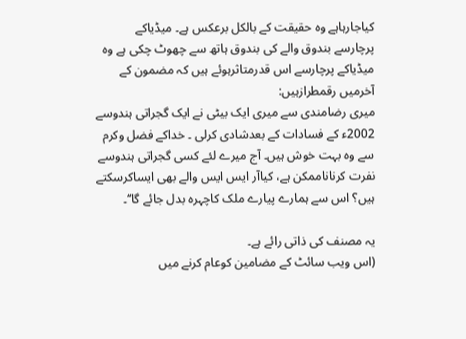کیاجارہاہے وہ حقیقت کے بالکل برعکس ہے۔ میڈیاکے پرچارسے بندوق والے کی بندوق ہاتھ سے چھوٹ چکی ہے وہ میڈیاکے پرچارسے اس قدرمتاثرہوئے ہیں کہ مضمون کے آخرمیں رقمطرازہیں:
میری رضامندی سے میری ایک بیٹی نے ایک گجراتی ہندوسے 2002ء کے فسادات کے بعدشادی کرلی ۔ خداکے فضل وکرم سے وہ بہت خوش ہیں۔ آج میرے لئے کسی گجراتی ہندوسے نفرت کرناناممکن ہے، کیاآر ایس ایس والے بھی ایساکرسکتے ہیں؟ اس سے ہمارے پیارے ملک کاچہرہ بدل جائے گا‘‘۔

یہ مصنف کی ذاتی رائے ہے۔
(اس ویب سائٹ کے مضامین کوعام کرنے میں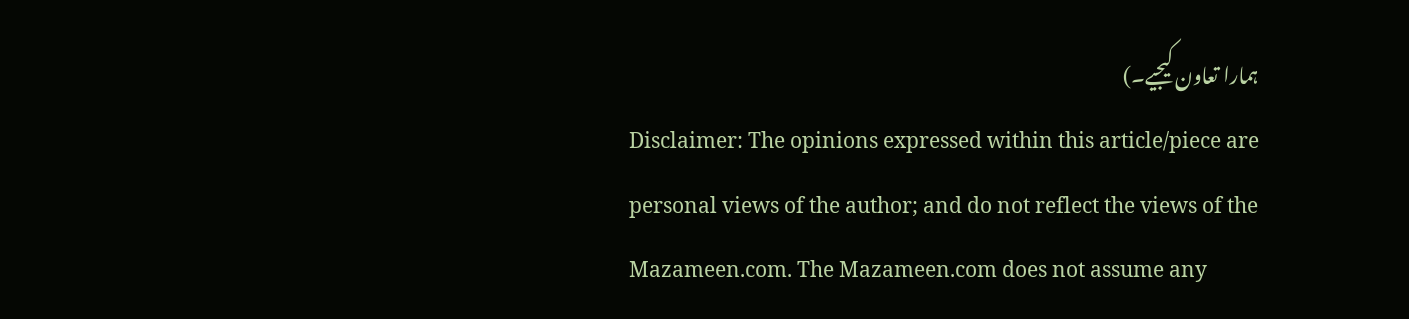ہمارا تعاون کیجیے۔)
Disclaimer: The opinions expressed within this article/piece are personal views of the author; and do not reflect the views of the Mazameen.com. The Mazameen.com does not assume any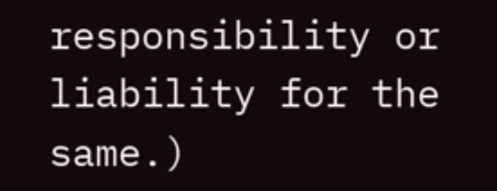responsibility or liability for the same.)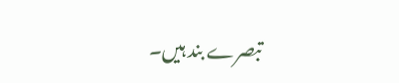تبصرے بند ہیں۔